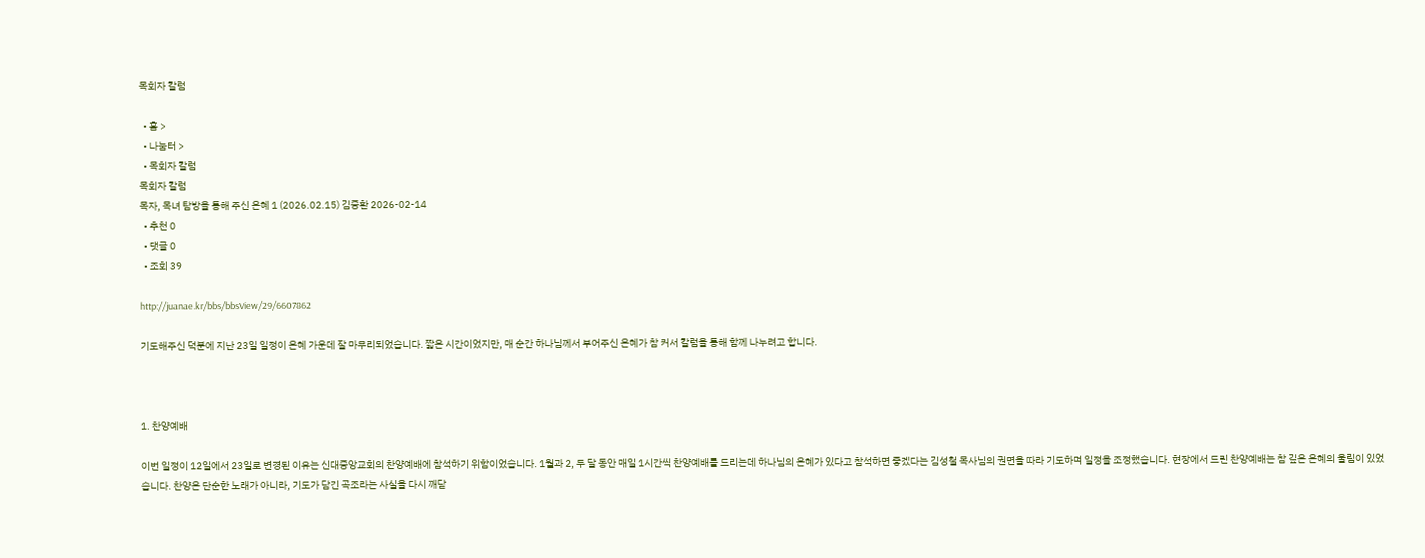목회자 칼럼

  • 홈 >
  • 나눔터 >
  • 목회자 칼럼
목회자 칼럼
목자, 목녀 탐방을 통해 주신 은혜 1 (2026.02.15) 김중환 2026-02-14
  • 추천 0
  • 댓글 0
  • 조회 39

http://juanae.kr/bbs/bbsView/29/6607862

기도해주신 덕분에 지난 23일 일정이 은혜 가운데 잘 마무리되었습니다. 짧은 시간이었지만, 매 순간 하나님께서 부어주신 은혜가 참 커서 칼럼을 통해 함께 나누려고 합니다.



1. 찬양예배

이번 일정이 12일에서 23일로 변경된 이유는 신대중앙교회의 찬양예배에 참석하기 위함이었습니다. 1월과 2, 두 달 동안 매일 1시간씩 찬양예배를 드리는데 하나님의 은혜가 있다고 참석하면 좋겠다는 김성철 목사님의 권면을 따라 기도하며 일정을 조정했습니다. 현장에서 드린 찬양예배는 참 깊은 은혜의 울림이 있었습니다. 찬양은 단순한 노래가 아니라, 기도가 담긴 곡조라는 사실을 다시 깨닫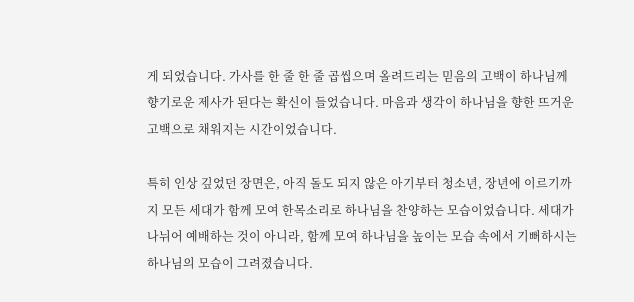게 되었습니다. 가사를 한 줄 한 줄 곱씹으며 올려드리는 믿음의 고백이 하나님께 향기로운 제사가 된다는 확신이 들었습니다. 마음과 생각이 하나님을 향한 뜨거운 고백으로 채워지는 시간이었습니다.

특히 인상 깊었던 장면은, 아직 돌도 되지 않은 아기부터 청소년, 장년에 이르기까지 모든 세대가 함께 모여 한목소리로 하나님을 찬양하는 모습이었습니다. 세대가 나뉘어 예배하는 것이 아니라, 함께 모여 하나님을 높이는 모습 속에서 기뻐하시는 하나님의 모습이 그려졌습니다.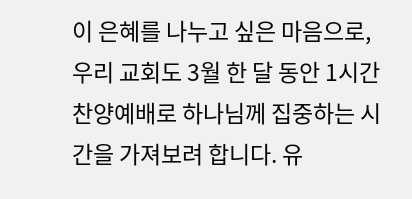이 은혜를 나누고 싶은 마음으로, 우리 교회도 3월 한 달 동안 1시간 찬양예배로 하나님께 집중하는 시간을 가져보려 합니다. 유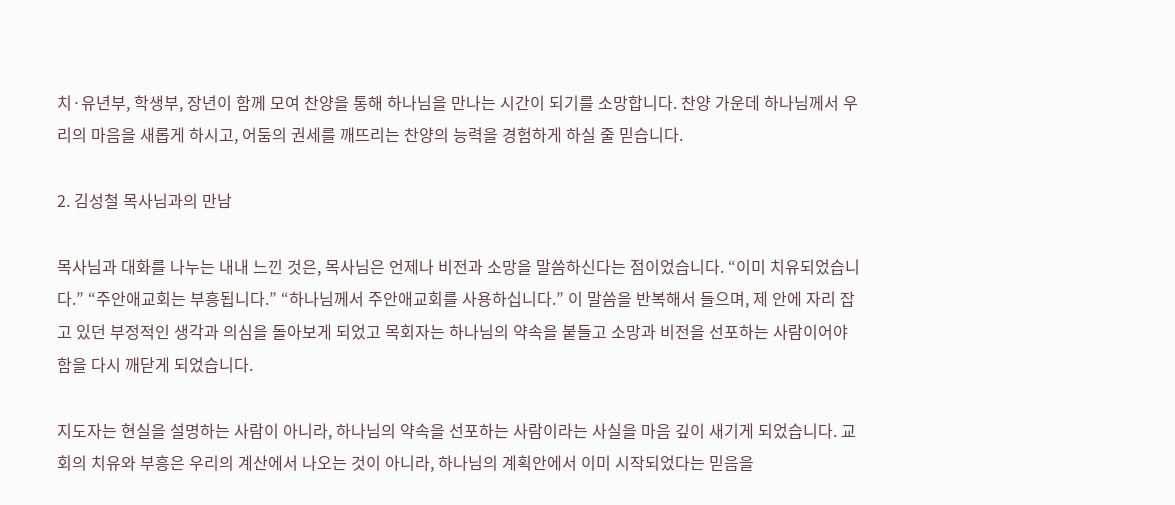치·유년부, 학생부, 장년이 함께 모여 찬양을 통해 하나님을 만나는 시간이 되기를 소망합니다. 찬양 가운데 하나님께서 우리의 마음을 새롭게 하시고, 어둠의 권세를 깨뜨리는 찬양의 능력을 경험하게 하실 줄 믿습니다.

2. 김성철 목사님과의 만남

목사님과 대화를 나누는 내내 느낀 것은, 목사님은 언제나 비전과 소망을 말씀하신다는 점이었습니다. “이미 치유되었습니다.” “주안애교회는 부흥됩니다.” “하나님께서 주안애교회를 사용하십니다.” 이 말씀을 반복해서 들으며, 제 안에 자리 잡고 있던 부정적인 생각과 의심을 돌아보게 되었고 목회자는 하나님의 약속을 붙들고 소망과 비전을 선포하는 사람이어야 함을 다시 깨닫게 되었습니다.

지도자는 현실을 설명하는 사람이 아니라, 하나님의 약속을 선포하는 사람이라는 사실을 마음 깊이 새기게 되었습니다. 교회의 치유와 부흥은 우리의 계산에서 나오는 것이 아니라, 하나님의 계획안에서 이미 시작되었다는 믿음을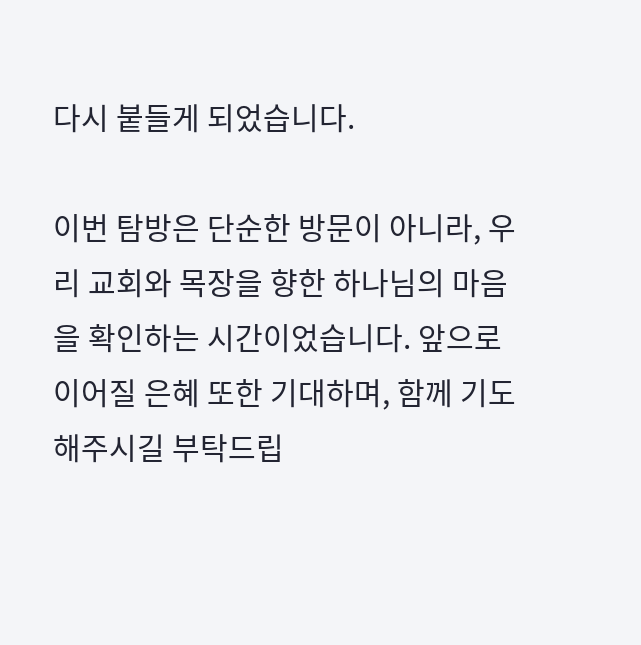다시 붙들게 되었습니다.

이번 탐방은 단순한 방문이 아니라, 우리 교회와 목장을 향한 하나님의 마음을 확인하는 시간이었습니다. 앞으로 이어질 은혜 또한 기대하며, 함께 기도해주시길 부탁드립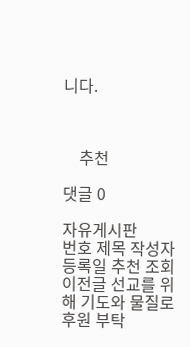니다.



    추천

댓글 0

자유게시판
번호 제목 작성자 등록일 추천 조회
이전글 선교를 위해 기도와 물질로 후원 부탁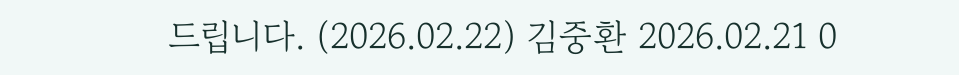드립니다. (2026.02.22) 김중환 2026.02.21 0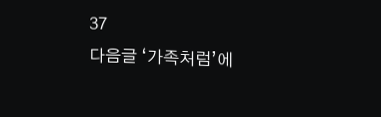37
다음글 ‘가족처럼’에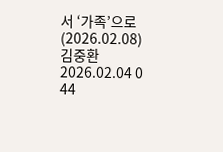서 ‘가족’으로 (2026.02.08) 김중환 2026.02.04 0 44